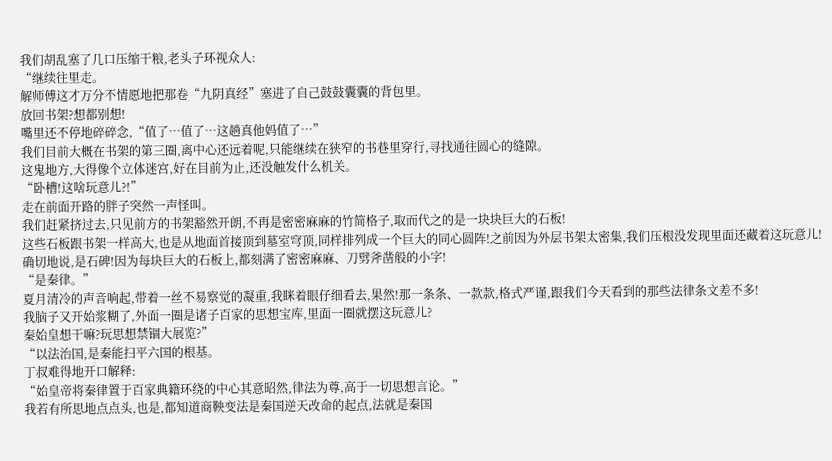我们胡乱塞了几口压缩干粮,老头子环视众人:
“继续往里走。
解师傅这才万分不情愿地把那卷“九阴真经”塞进了自己鼓鼓囊囊的背包里。
放回书架?想都别想!
嘴里还不停地碎碎念,“值了…值了…这趟真他妈值了…”
我们目前大概在书架的第三圈,离中心还远着呢,只能继续在狭窄的书巷里穿行,寻找通往圆心的缝隙。
这鬼地方,大得像个立体迷宫,好在目前为止,还没触发什么机关。
“卧槽!这啥玩意儿?!”
走在前面开路的胖子突然一声怪叫。
我们赶紧挤过去,只见前方的书架豁然开朗,不再是密密麻麻的竹简格子,取而代之的是一块块巨大的石板!
这些石板跟书架一样高大,也是从地面首接顶到墓室穹顶,同样排列成一个巨大的同心圆阵!之前因为外层书架太密集,我们压根没发现里面还藏着这玩意儿!
确切地说,是石碑!因为每块巨大的石板上,都刻满了密密麻麻、刀劈斧凿般的小字!
“是秦律。”
夏月清冷的声音响起,带着一丝不易察觉的凝重,我眯着眼仔细看去,果然!那一条条、一款款,格式严谨,跟我们今天看到的那些法律条文差不多!
我脑子又开始浆糊了,外面一圈是诸子百家的思想宝库,里面一圈就摆这玩意儿?
秦始皇想干嘛?玩思想禁锢大展览?”
“以法治国,是秦能扫平六国的根基。
丁叔难得地开口解释:
“始皇帝将秦律置于百家典籍环绕的中心其意昭然,律法为尊,高于一切思想言论。”
我若有所思地点点头,也是,都知道商鞅变法是秦国逆天改命的起点,法就是秦国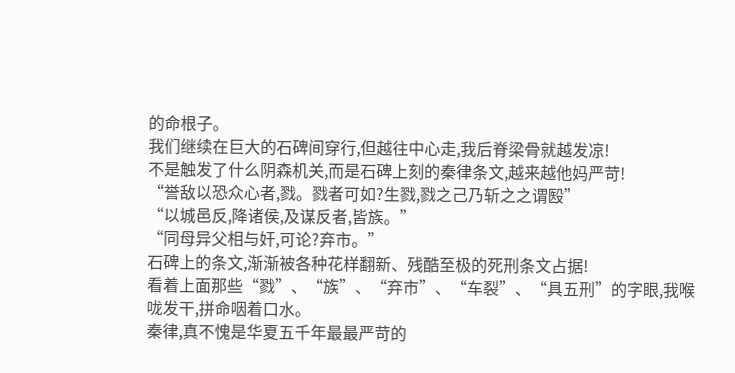的命根子。
我们继续在巨大的石碑间穿行,但越往中心走,我后脊梁骨就越发凉!
不是触发了什么阴森机关,而是石碑上刻的秦律条文,越来越他妈严苛!
“誉敌以恐众心者,戮。戮者可如?生戮,戮之己乃斩之之谓殹”
“以城邑反,降诸侯,及谋反者,皆族。”
“同母异父相与奸,可论?弃市。”
石碑上的条文,渐渐被各种花样翻新、残酷至极的死刑条文占据!
看着上面那些“戮”、“族”、“弃市”、“车裂”、“具五刑”的字眼,我喉咙发干,拼命咽着口水。
秦律,真不愧是华夏五千年最最严苛的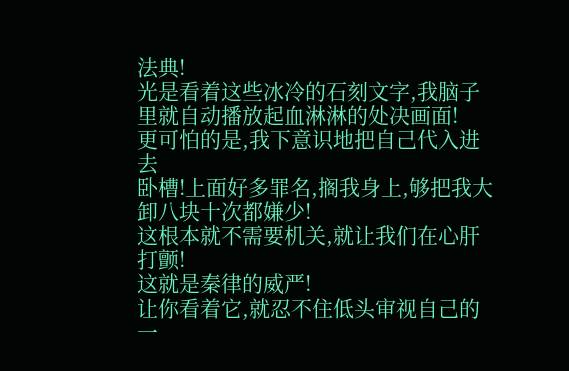法典!
光是看着这些冰冷的石刻文字,我脑子里就自动播放起血淋淋的处决画面!
更可怕的是,我下意识地把自己代入进去
卧槽!上面好多罪名,搁我身上,够把我大卸八块十次都嫌少!
这根本就不需要机关,就让我们在心肝打颤!
这就是秦律的威严!
让你看着它,就忍不住低头审视自己的一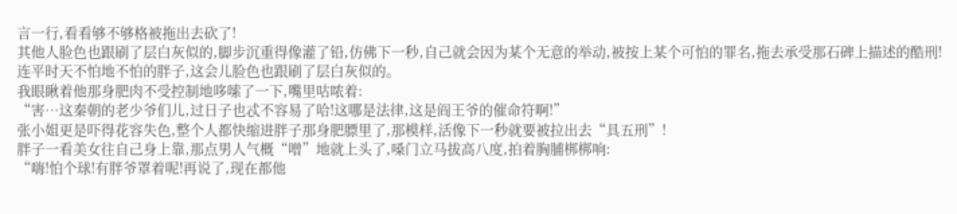言一行,看看够不够格被拖出去砍了!
其他人脸色也跟刷了层白灰似的,脚步沉重得像灌了铅,仿佛下一秒,自己就会因为某个无意的举动,被按上某个可怕的罪名,拖去承受那石碑上描述的酷刑!
连平时天不怕地不怕的胖子,这会儿脸色也跟刷了层白灰似的。
我眼瞅着他那身肥肉不受控制地哆嗦了一下,嘴里咕哝着:
“害…这秦朝的老少爷们儿,过日子也忒不容易了哈!这哪是法律,这是阎王爷的催命符啊!”
张小姐更是吓得花容失色,整个人都快缩进胖子那身肥膘里了,那模样,活像下一秒就要被拉出去“具五刑”!
胖子一看美女往自己身上靠,那点男人气概“噌”地就上头了,嗓门立马拔高八度,拍着胸脯梆梆响:
“嗨!怕个球!有胖爷罩着呢!再说了,现在都他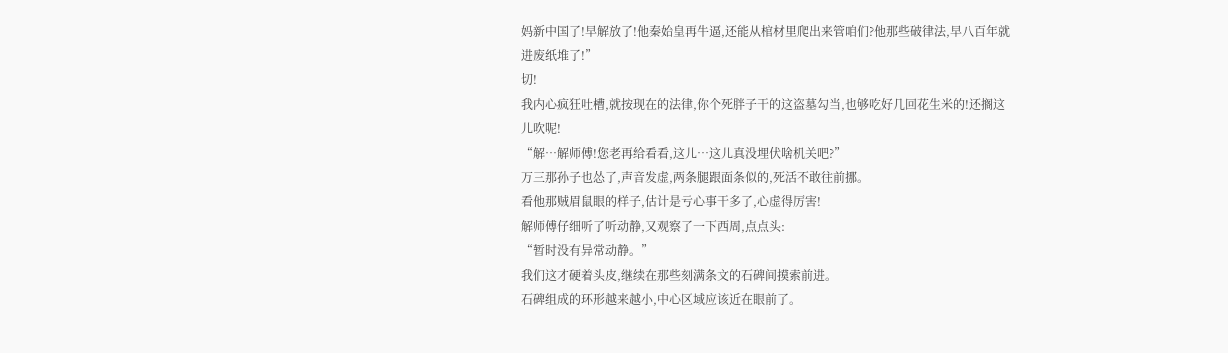妈新中国了!早解放了!他秦始皇再牛逼,还能从棺材里爬出来管咱们?他那些破律法,早八百年就进废纸堆了!”
切!
我内心疯狂吐槽,就按现在的法律,你个死胖子干的这盗墓勾当,也够吃好几回花生米的!还搁这儿吹呢!
“解…解师傅!您老再给看看,这儿…这儿真没埋伏啥机关吧?”
万三那孙子也怂了,声音发虚,两条腿跟面条似的,死活不敢往前挪。
看他那贼眉鼠眼的样子,估计是亏心事干多了,心虚得厉害!
解师傅仔细听了听动静,又观察了一下西周,点点头:
“暂时没有异常动静。”
我们这才硬着头皮,继续在那些刻满条文的石碑间摸索前进。
石碑组成的环形越来越小,中心区域应该近在眼前了。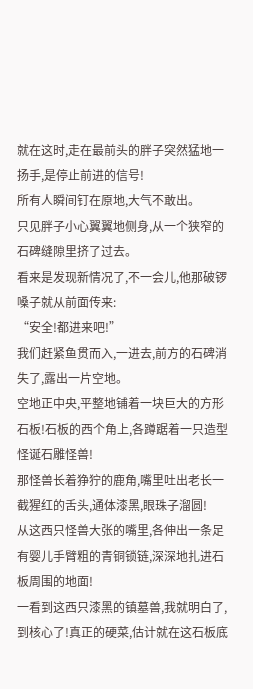就在这时,走在最前头的胖子突然猛地一扬手,是停止前进的信号!
所有人瞬间钉在原地,大气不敢出。
只见胖子小心翼翼地侧身,从一个狭窄的石碑缝隙里挤了过去。
看来是发现新情况了,不一会儿,他那破锣嗓子就从前面传来:
“安全!都进来吧!”
我们赶紧鱼贯而入,一进去,前方的石碑消失了,露出一片空地。
空地正中央,平整地铺着一块巨大的方形石板!石板的西个角上,各蹲踞着一只造型怪诞石雕怪兽!
那怪兽长着狰狞的鹿角,嘴里吐出老长一截猩红的舌头,通体漆黑,眼珠子溜圆!
从这西只怪兽大张的嘴里,各伸出一条足有婴儿手臂粗的青铜锁链,深深地扎进石板周围的地面!
一看到这西只漆黑的镇墓兽,我就明白了,到核心了!真正的硬菜,估计就在这石板底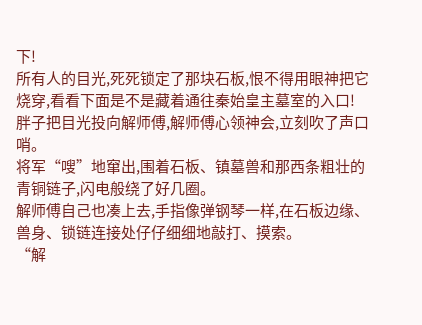下!
所有人的目光,死死锁定了那块石板,恨不得用眼神把它烧穿,看看下面是不是藏着通往秦始皇主墓室的入口!
胖子把目光投向解师傅,解师傅心领神会,立刻吹了声口哨。
将军“嗖”地窜出,围着石板、镇墓兽和那西条粗壮的青铜链子,闪电般绕了好几圈。
解师傅自己也凑上去,手指像弹钢琴一样,在石板边缘、兽身、锁链连接处仔仔细细地敲打、摸索。
“解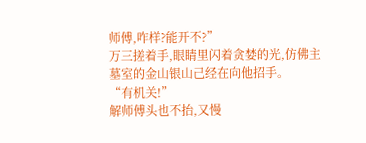师傅,咋样?能开不?”
万三搓着手,眼睛里闪着贪婪的光,仿佛主墓室的金山银山己经在向他招手。
“有机关!”
解师傅头也不抬,又慢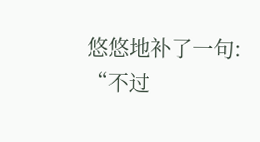悠悠地补了一句:
“不过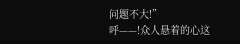问题不大!”
呼——!众人悬着的心这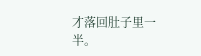才落回肚子里一半。